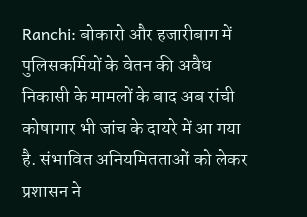Ranchi: बोकारो और हजारीबाग में पुलिसकर्मियों के वेतन की अवैध निकासी के मामलों के बाद अब रांची कोषागार भी जांच के दायरे में आ गया है. संभावित अनियमितताओं को लेकर प्रशासन ने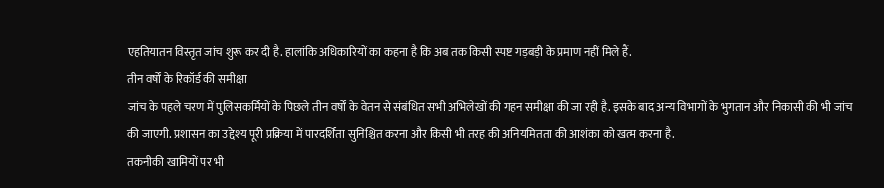एहतियातन विस्तृत जांच शुरू कर दी है. हालांकि अधिकारियों का कहना है कि अब तक किसी स्पष्ट गड़बड़ी के प्रमाण नहीं मिले हैं.
तीन वर्षों के रिकॉर्ड की समीक्षा
जांच के पहले चरण में पुलिसकर्मियों के पिछले तीन वर्षों के वेतन से संबंधित सभी अभिलेखों की गहन समीक्षा की जा रही है. इसके बाद अन्य विभागों के भुगतान और निकासी की भी जांच की जाएगी. प्रशासन का उद्देश्य पूरी प्रक्रिया में पारदर्शिता सुनिश्चित करना और किसी भी तरह की अनियमितता की आशंका को खत्म करना है.
तकनीकी खामियों पर भी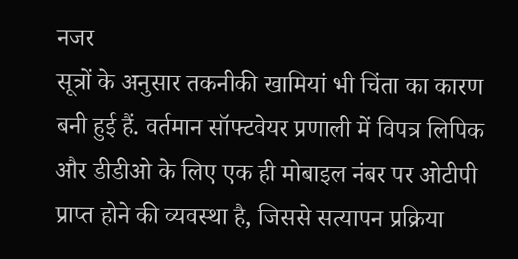नजर
सूत्रों के अनुसार तकनीकी खामियां भी चिंता का कारण बनी हुई हैं. वर्तमान सॉफ्टवेयर प्रणाली में विपत्र लिपिक और डीडीओ के लिए एक ही मोबाइल नंबर पर ओटीपी प्राप्त होने की व्यवस्था है, जिससे सत्यापन प्रक्रिया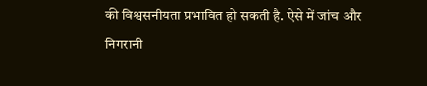की विश्वसनीयता प्रभावित हो सकती है. ऐसे में जांच और निगरानी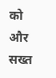को और सख्त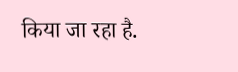किया जा रहा है.